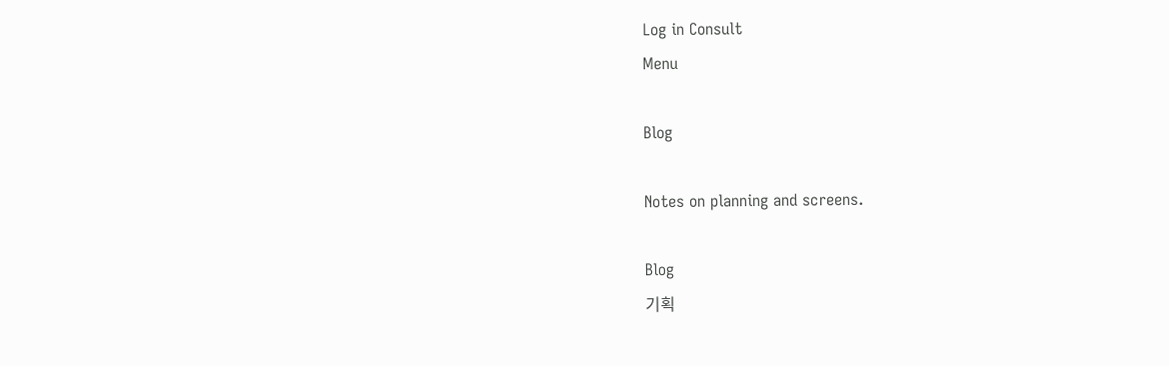Log in Consult
Menu

Blog

Notes on planning and screens.

Blog
기획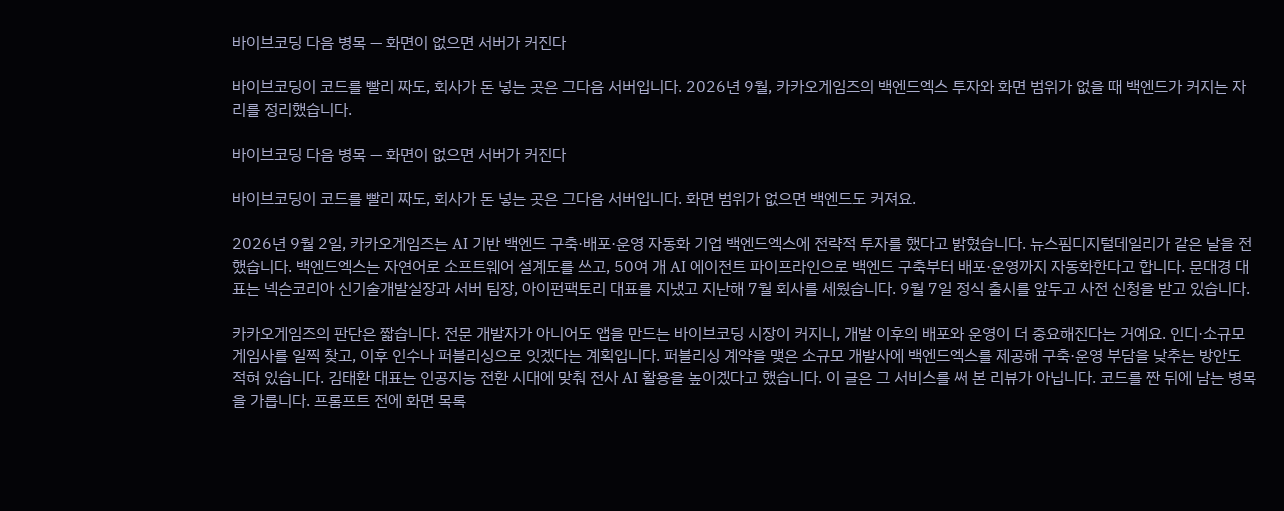바이브코딩 다음 병목 — 화면이 없으면 서버가 커진다

바이브코딩이 코드를 빨리 짜도, 회사가 돈 넣는 곳은 그다음 서버입니다. 2026년 9월, 카카오게임즈의 백엔드엑스 투자와 화면 범위가 없을 때 백엔드가 커지는 자리를 정리했습니다.

바이브코딩 다음 병목 — 화면이 없으면 서버가 커진다

바이브코딩이 코드를 빨리 짜도, 회사가 돈 넣는 곳은 그다음 서버입니다. 화면 범위가 없으면 백엔드도 커져요.

2026년 9월 2일, 카카오게임즈는 AI 기반 백엔드 구축·배포·운영 자동화 기업 백엔드엑스에 전략적 투자를 했다고 밝혔습니다. 뉴스핌디지털데일리가 같은 날을 전했습니다. 백엔드엑스는 자연어로 소프트웨어 설계도를 쓰고, 50여 개 AI 에이전트 파이프라인으로 백엔드 구축부터 배포·운영까지 자동화한다고 합니다. 문대경 대표는 넥슨코리아 신기술개발실장과 서버 팀장, 아이펀팩토리 대표를 지냈고 지난해 7월 회사를 세웠습니다. 9월 7일 정식 출시를 앞두고 사전 신청을 받고 있습니다.

카카오게임즈의 판단은 짧습니다. 전문 개발자가 아니어도 앱을 만드는 바이브코딩 시장이 커지니, 개발 이후의 배포와 운영이 더 중요해진다는 거예요. 인디·소규모 게임사를 일찍 찾고, 이후 인수나 퍼블리싱으로 잇겠다는 계획입니다. 퍼블리싱 계약을 맺은 소규모 개발사에 백엔드엑스를 제공해 구축·운영 부담을 낮추는 방안도 적혀 있습니다. 김태환 대표는 인공지능 전환 시대에 맞춰 전사 AI 활용을 높이겠다고 했습니다. 이 글은 그 서비스를 써 본 리뷰가 아닙니다. 코드를 짠 뒤에 남는 병목을 가릅니다. 프롬프트 전에 화면 목록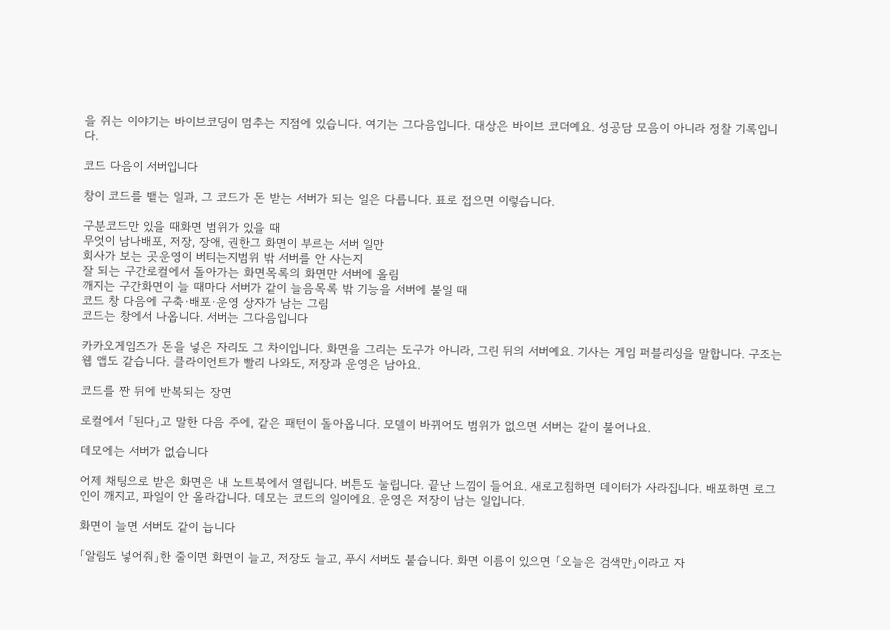을 쥐는 이야기는 바이브코딩이 멈추는 지점에 있습니다. 여기는 그다음입니다. 대상은 바이브 코더예요. 성공담 모음이 아니라 정찰 기록입니다.

코드 다음이 서버입니다

창이 코드를 뱉는 일과, 그 코드가 돈 받는 서버가 되는 일은 다릅니다. 표로 접으면 이렇습니다.

구분코드만 있을 때화면 범위가 있을 때
무엇이 남나배포, 저장, 장애, 권한그 화면이 부르는 서버 일만
회사가 보는 곳운영이 버티는지범위 밖 서버를 안 사는지
잘 되는 구간로컬에서 돌아가는 화면목록의 화면만 서버에 올림
깨지는 구간화면이 늘 때마다 서버가 같이 늘음목록 밖 기능을 서버에 붙일 때
코드 창 다음에 구축·배포·운영 상자가 남는 그림
코드는 창에서 나옵니다. 서버는 그다음입니다

카카오게임즈가 돈을 넣은 자리도 그 차이입니다. 화면을 그리는 도구가 아니라, 그린 뒤의 서버예요. 기사는 게임 퍼블리싱을 말합니다. 구조는 웹 앱도 같습니다. 클라이언트가 빨리 나와도, 저장과 운영은 남아요.

코드를 짠 뒤에 반복되는 장면

로컬에서 「된다」고 말한 다음 주에, 같은 패턴이 돌아옵니다. 모델이 바뀌어도 범위가 없으면 서버는 같이 불어나요.

데모에는 서버가 없습니다

어제 채팅으로 받은 화면은 내 노트북에서 열립니다. 버튼도 눌립니다. 끝난 느낌이 들어요. 새로고침하면 데이터가 사라집니다. 배포하면 로그인이 깨지고, 파일이 안 올라갑니다. 데모는 코드의 일이에요. 운영은 저장이 남는 일입니다.

화면이 늘면 서버도 같이 늡니다

「알림도 넣어줘」한 줄이면 화면이 늘고, 저장도 늘고, 푸시 서버도 붙습니다. 화면 이름이 있으면 「오늘은 검색만」이라고 자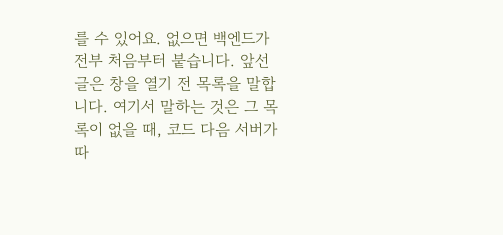를 수 있어요. 없으면 백엔드가 전부 처음부터 붙습니다. 앞선 글은 창을 열기 전 목록을 말합니다. 여기서 말하는 것은 그 목록이 없을 때, 코드 다음 서버가 따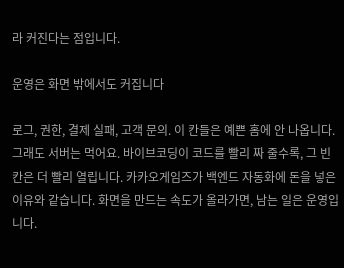라 커진다는 점입니다.

운영은 화면 밖에서도 커집니다

로그, 권한, 결제 실패, 고객 문의. 이 칸들은 예쁜 홈에 안 나옵니다. 그래도 서버는 먹어요. 바이브코딩이 코드를 빨리 짜 줄수록, 그 빈칸은 더 빨리 열립니다. 카카오게임즈가 백엔드 자동화에 돈을 넣은 이유와 같습니다. 화면을 만드는 속도가 올라가면, 남는 일은 운영입니다.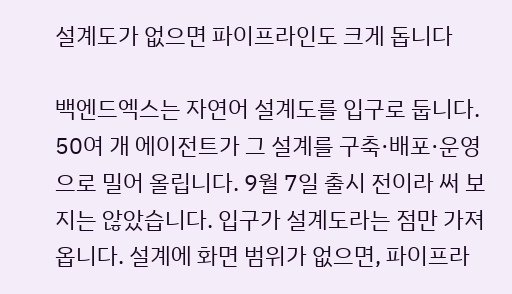설계도가 없으면 파이프라인도 크게 돕니다

백엔드엑스는 자연어 설계도를 입구로 둡니다. 50여 개 에이전트가 그 설계를 구축·배포·운영으로 밀어 올립니다. 9월 7일 출시 전이라 써 보지는 않았습니다. 입구가 설계도라는 점만 가져옵니다. 설계에 화면 범위가 없으면, 파이프라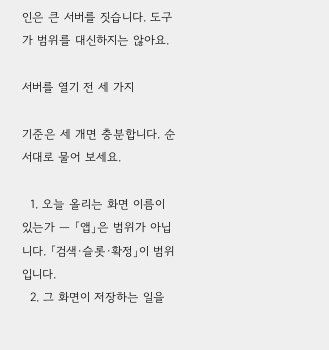인은 큰 서버를 짓습니다. 도구가 범위를 대신하지는 않아요.

서버를 열기 전 세 가지

기준은 세 개면 충분합니다. 순서대로 물어 보세요.

  1. 오늘 올리는 화면 이름이 있는가 — 「앱」은 범위가 아닙니다. 「검색·슬롯·확정」이 범위입니다.
  2. 그 화면이 저장하는 일을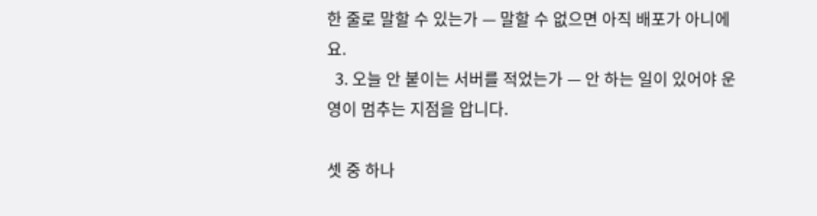한 줄로 말할 수 있는가 — 말할 수 없으면 아직 배포가 아니에요.
  3. 오늘 안 붙이는 서버를 적었는가 — 안 하는 일이 있어야 운영이 멈추는 지점을 압니다.

셋 중 하나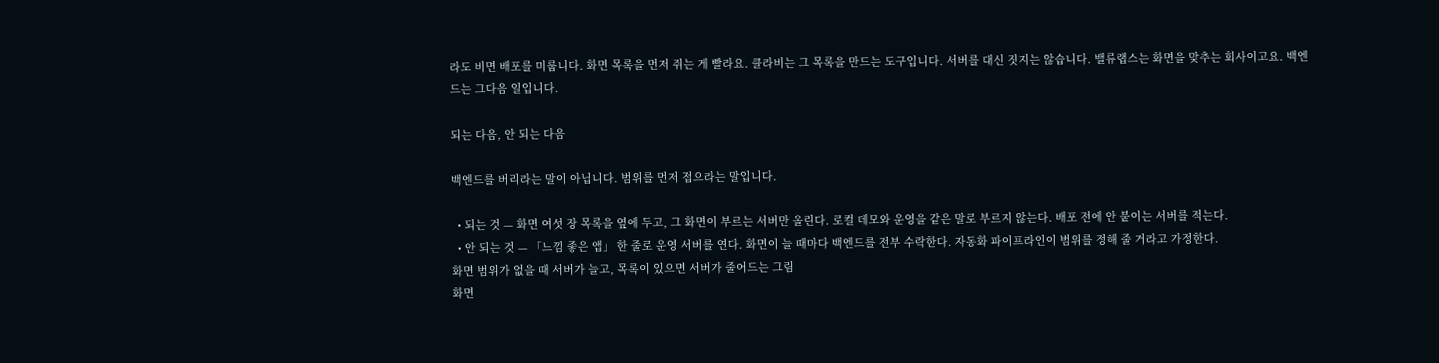라도 비면 배포를 미룹니다. 화면 목록을 먼저 쥐는 게 빨라요. 클라비는 그 목록을 만드는 도구입니다. 서버를 대신 짓지는 않습니다. 밸류랩스는 화면을 맞추는 회사이고요. 백엔드는 그다음 일입니다.

되는 다음, 안 되는 다음

백엔드를 버리라는 말이 아닙니다. 범위를 먼저 접으라는 말입니다.

  • 되는 것 — 화면 여섯 장 목록을 옆에 두고, 그 화면이 부르는 서버만 올린다. 로컬 데모와 운영을 같은 말로 부르지 않는다. 배포 전에 안 붙이는 서버를 적는다.
  • 안 되는 것 — 「느낌 좋은 앱」 한 줄로 운영 서버를 연다. 화면이 늘 때마다 백엔드를 전부 수락한다. 자동화 파이프라인이 범위를 정해 줄 거라고 가정한다.
화면 범위가 없을 때 서버가 늘고, 목록이 있으면 서버가 줄어드는 그림
화면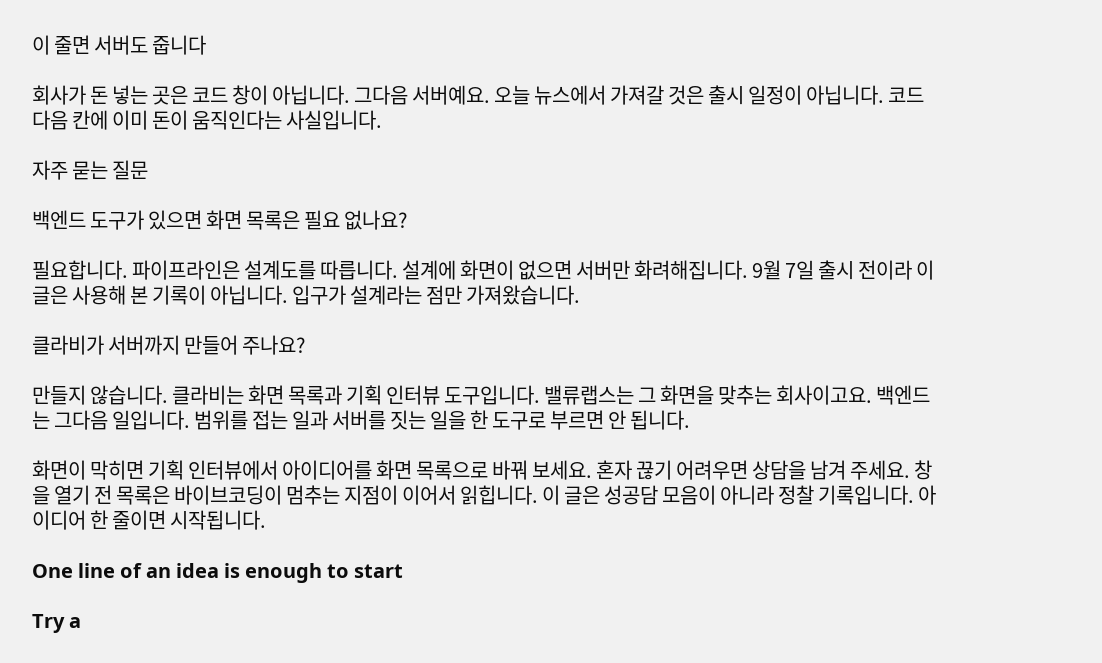이 줄면 서버도 줍니다

회사가 돈 넣는 곳은 코드 창이 아닙니다. 그다음 서버예요. 오늘 뉴스에서 가져갈 것은 출시 일정이 아닙니다. 코드 다음 칸에 이미 돈이 움직인다는 사실입니다.

자주 묻는 질문

백엔드 도구가 있으면 화면 목록은 필요 없나요?

필요합니다. 파이프라인은 설계도를 따릅니다. 설계에 화면이 없으면 서버만 화려해집니다. 9월 7일 출시 전이라 이 글은 사용해 본 기록이 아닙니다. 입구가 설계라는 점만 가져왔습니다.

클라비가 서버까지 만들어 주나요?

만들지 않습니다. 클라비는 화면 목록과 기획 인터뷰 도구입니다. 밸류랩스는 그 화면을 맞추는 회사이고요. 백엔드는 그다음 일입니다. 범위를 접는 일과 서버를 짓는 일을 한 도구로 부르면 안 됩니다.

화면이 막히면 기획 인터뷰에서 아이디어를 화면 목록으로 바꿔 보세요. 혼자 끊기 어려우면 상담을 남겨 주세요. 창을 열기 전 목록은 바이브코딩이 멈추는 지점이 이어서 읽힙니다. 이 글은 성공담 모음이 아니라 정찰 기록입니다. 아이디어 한 줄이면 시작됩니다.

One line of an idea is enough to start

Try a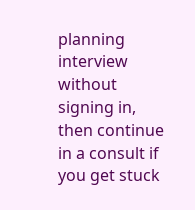planning interview without signing in, then continue in a consult if you get stuck